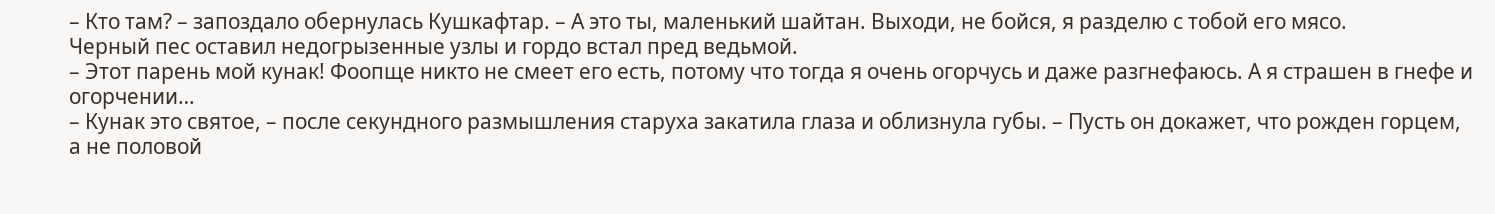– Кто там? – запоздало обернулась Кушкафтар. – А это ты, маленький шайтан. Выходи, не бойся, я разделю с тобой его мясо.
Черный пес оставил недогрызенные узлы и гордо встал пред ведьмой.
– Этот парень мой кунак! Фоопще никто не смеет его есть, потому что тогда я очень огорчусь и даже разгнефаюсь. А я страшен в гнефе и огорчении…
– Кунак это святое, – после секундного размышления старуха закатила глаза и облизнула губы. – Пусть он докажет, что рожден горцем, а не половой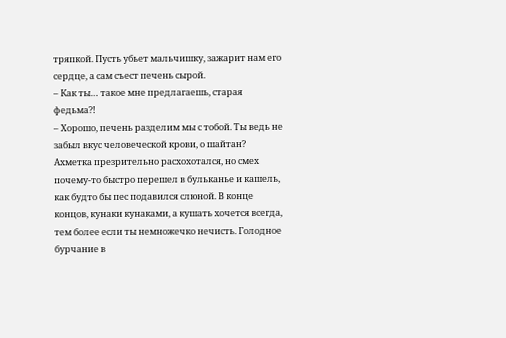тряпкой. Пусть убьет мальчишку, зажарит нам его сердце, а сам съест печень сырой.
– Как ты… такое мне предлагаешь, старая федьма?!
– Хорошо, печень разделим мы с тобой. Ты ведь не забыл вкус человеческой крови, о шайтан?
Ахметка презрительно расхохотался, но смех почему-то быстро перешел в бульканье и кашель, как будто бы пес подавился слюной. В конце концов, кунаки кунаками, а кушать хочется всегда, тем более если ты немножечко нечисть. Голодное бурчание в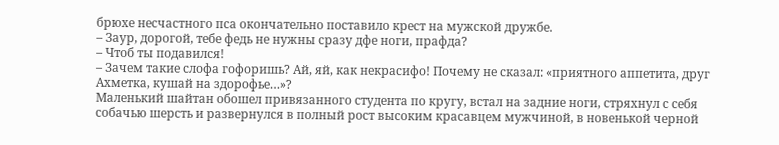брюхе несчастного пса окончательно поставило крест на мужской дружбе.
– Заур, дорогой, тебе федь не нужны сразу дфе ноги, прафда?
– Чтоб ты подавился!
– Зачем такие слофа гофоришь? Ай, яй, как некрасифо! Почему не сказал: «приятного аппетита, друг Ахметка, кушай на здорофье…»?
Маленький шайтан обошел привязанного студента по кругу, встал на задние ноги, стряхнул с себя собачью шерсть и развернулся в полный рост высоким красавцем мужчиной, в новенькой черной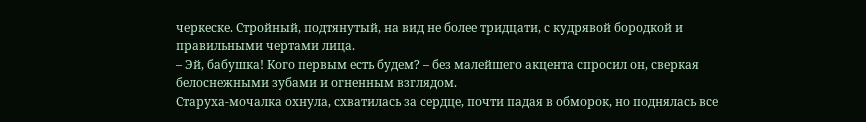черкеске. Стройный, подтянутый, на вид не более тридцати, с кудрявой бородкой и правильными чертами лица.
– Эй, бабушка! Кого первым есть будем? – без малейшего акцента спросил он, сверкая белоснежными зубами и огненным взглядом.
Старуха-мочалка охнула, схватилась за сердце, почти падая в обморок, но поднялась все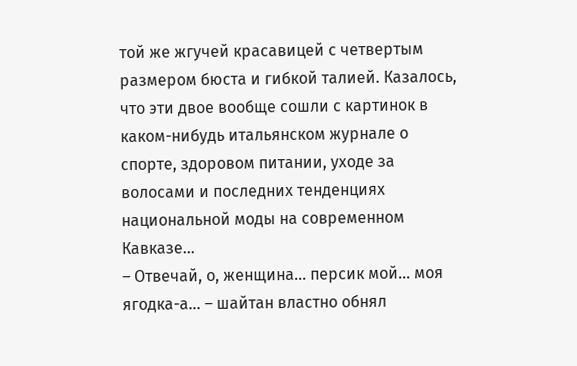той же жгучей красавицей с четвертым размером бюста и гибкой талией. Казалось, что эти двое вообще сошли с картинок в каком-нибудь итальянском журнале о спорте, здоровом питании, уходе за волосами и последних тенденциях национальной моды на современном Кавказе…
– Отвечай, о, женщина… персик мой… моя ягодка-а… – шайтан властно обнял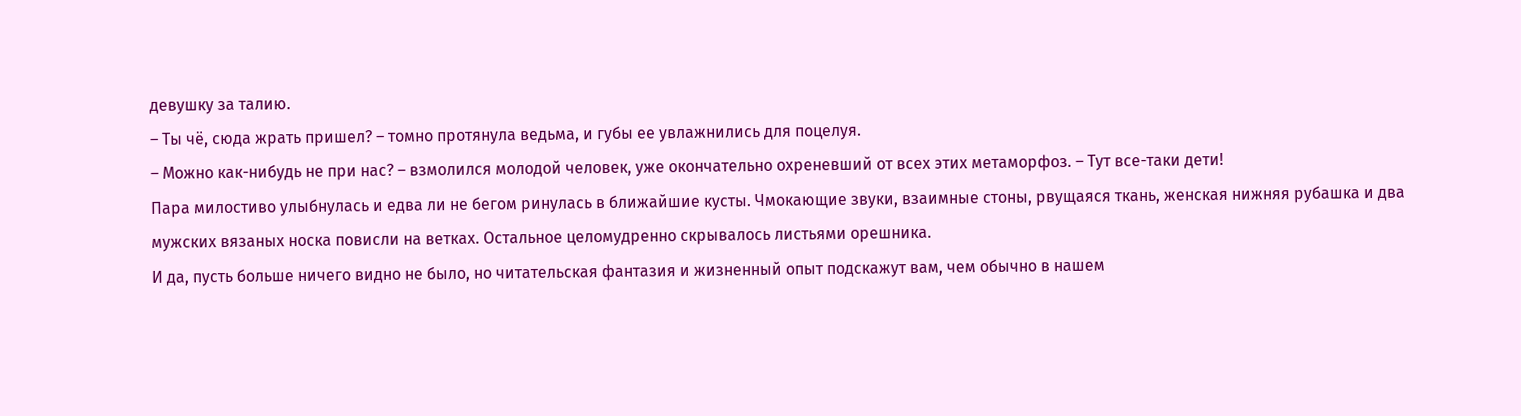девушку за талию.
– Ты чё, сюда жрать пришел? – томно протянула ведьма, и губы ее увлажнились для поцелуя.
– Можно как-нибудь не при нас? – взмолился молодой человек, уже окончательно охреневший от всех этих метаморфоз. – Тут все-таки дети!
Пара милостиво улыбнулась и едва ли не бегом ринулась в ближайшие кусты. Чмокающие звуки, взаимные стоны, рвущаяся ткань, женская нижняя рубашка и два мужских вязаных носка повисли на ветках. Остальное целомудренно скрывалось листьями орешника.
И да, пусть больше ничего видно не было, но читательская фантазия и жизненный опыт подскажут вам, чем обычно в нашем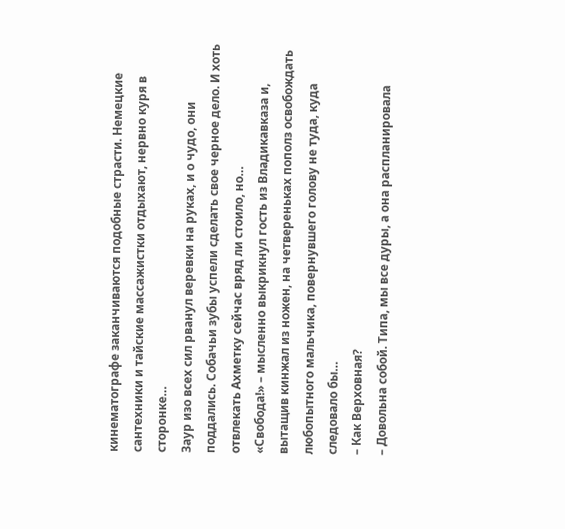кинематографе заканчиваются подобные страсти. Немецкие сантехники и тайские массажистки отдыхают, нервно куря в сторонке…
Заур изо всех сил рванул веревки на руках, и о чудо, они поддались. Собачьи зубы успели сделать свое черное дело. И хоть отвлекать Ахметку сейчас вряд ли стоило, но…
«Свобода!» – мысленно выкрикнул гость из Владикавказа и, вытащив кинжал из ножен, на четвереньках пополз освобождать любопытного мальчика, повернувшего голову не туда, куда следовало бы…
– Как Верховная?
– Довольна собой. Типа, мы все дуры, а она распланировала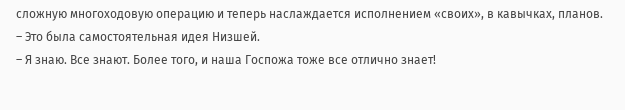сложную многоходовую операцию и теперь наслаждается исполнением «своих», в кавычках, планов.
– Это была самостоятельная идея Низшей.
– Я знаю. Все знают. Более того, и наша Госпожа тоже все отлично знает!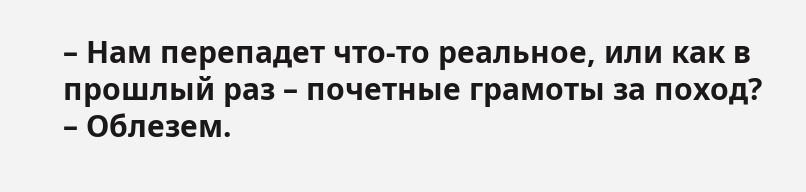– Нам перепадет что-то реальное, или как в прошлый раз – почетные грамоты за поход?
– Облезем.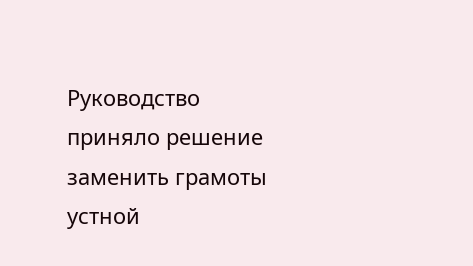Руководство приняло решение заменить грамоты устной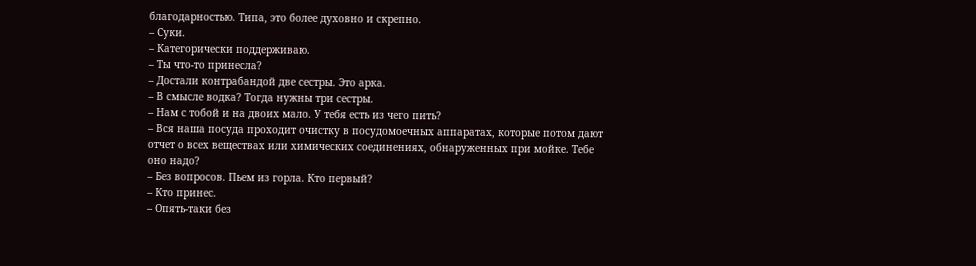благодарностью. Типа, это более духовно и скрепно.
– Суки.
– Категорически поддерживаю.
– Ты что-то принесла?
– Достали контрабандой две сестры. Это арка.
– В смысле водка? Тогда нужны три сестры.
– Нам с тобой и на двоих мало. У тебя есть из чего пить?
– Вся наша посуда проходит очистку в посудомоечных аппаратах, которые потом дают отчет о всех веществах или химических соединениях, обнаруженных при мойке. Тебе оно надо?
– Без вопросов. Пьем из горла. Кто первый?
– Кто принес.
– Опять-таки без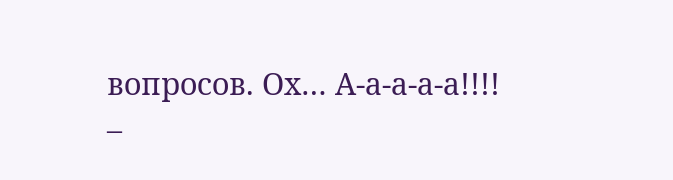вопросов. Ох… А-а-а-а-а!!!!
–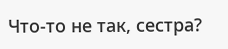Что-то не так, сестра?